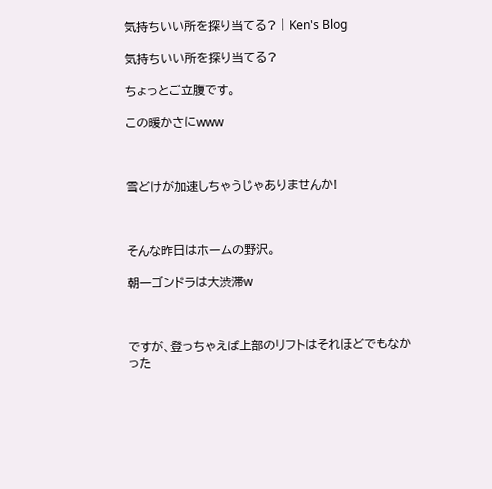気持ちいい所を探り当てる? | Ken's Blog

気持ちいい所を探り当てる?

ちょっとご立腹です。

この暖かさにwww



雪どけが加速しちゃうじゃありませんか!



そんな昨日はホームの野沢。

朝一ゴンドラは大渋滞w



ですが、登っちゃえば上部のリフトはそれほどでもなかった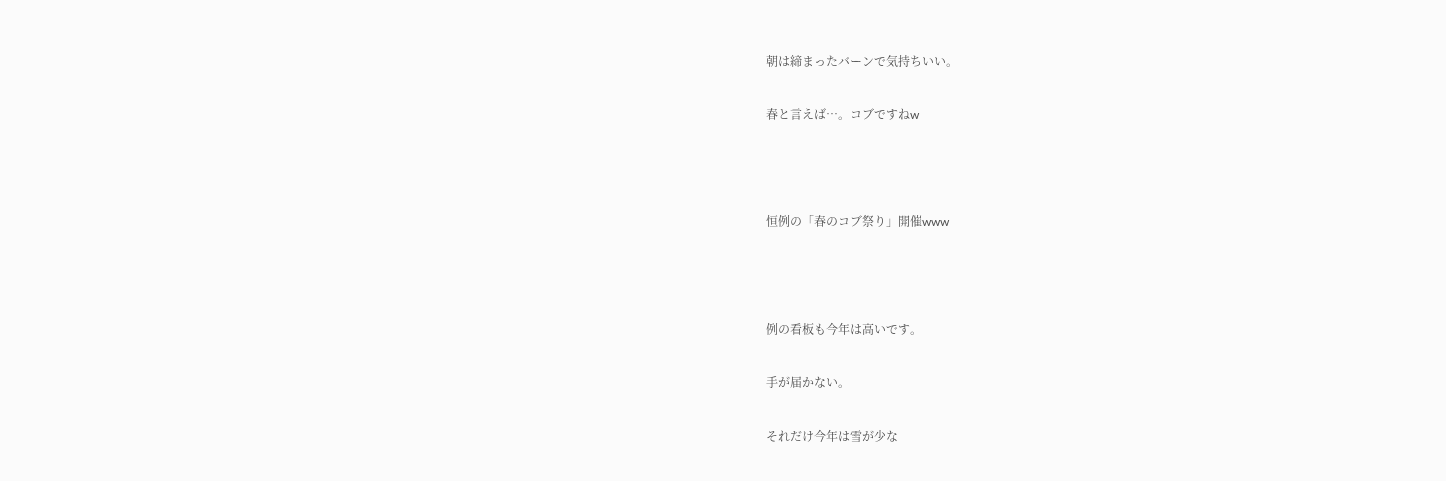朝は締まったバーンで気持ちいい。

春と言えば…。コブですねw



恒例の「春のコブ祭り」開催www



例の看板も今年は高いです。

手が届かない。

それだけ今年は雪が少な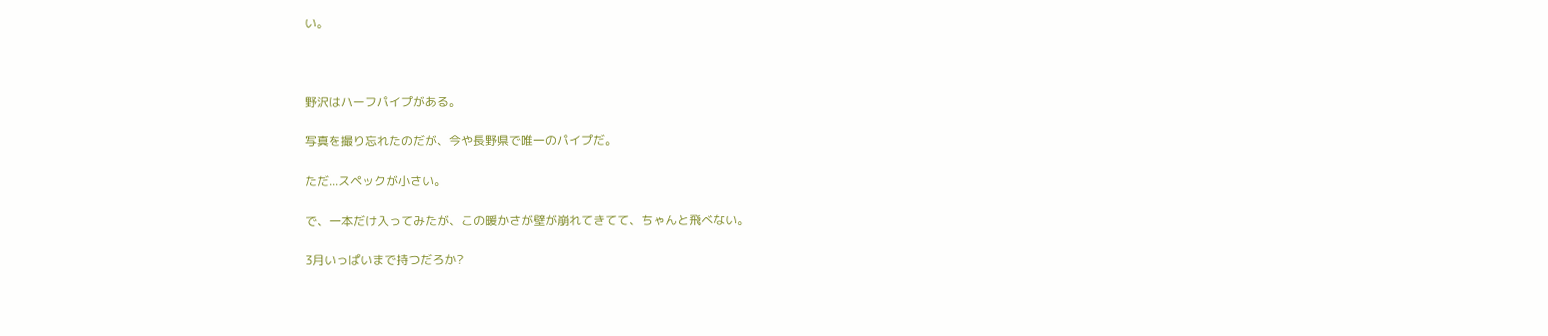い。



野沢はハーフパイプがある。

写真を撮り忘れたのだが、今や長野県で唯一のパイプだ。

ただ...スペックが小さい。

で、一本だけ入ってみたが、この暖かさが壁が崩れてきてて、ちゃんと飛べない。

3月いっぱいまで持つだろか?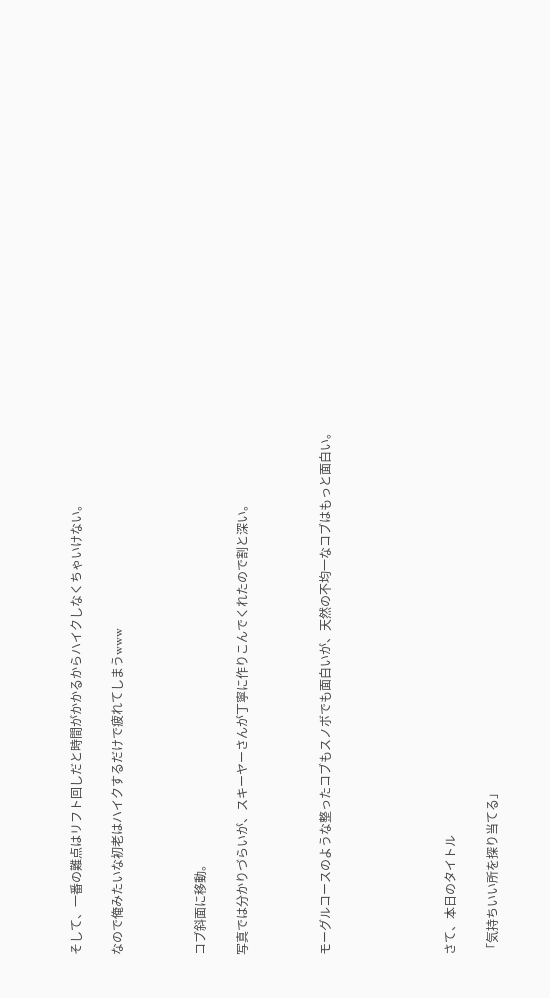そして、一番の難点はリフト回しだと時間がかかるからハイクしなくちゃいけない。

なので俺みたいな初老はハイクするだけで疲れてしまうwww



コブ斜面に移動。

写真では分かりづらいが、スキーヤーさんが丁寧に作りこんでくれたので割と深い。



モーグルコースのような整ったコブもスノボでも面白いが、天然の不均一なコブはもっと面白い。





さて、本日のタイトル

「気持ちいい所を探り当てる」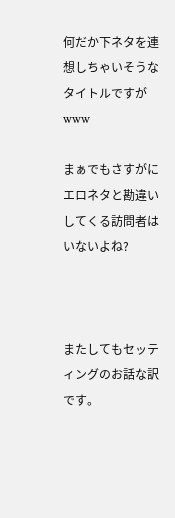何だか下ネタを連想しちゃいそうなタイトルですがwww

まぁでもさすがにエロネタと勘違いしてくる訪問者はいないよね?



またしてもセッティングのお話な訳です。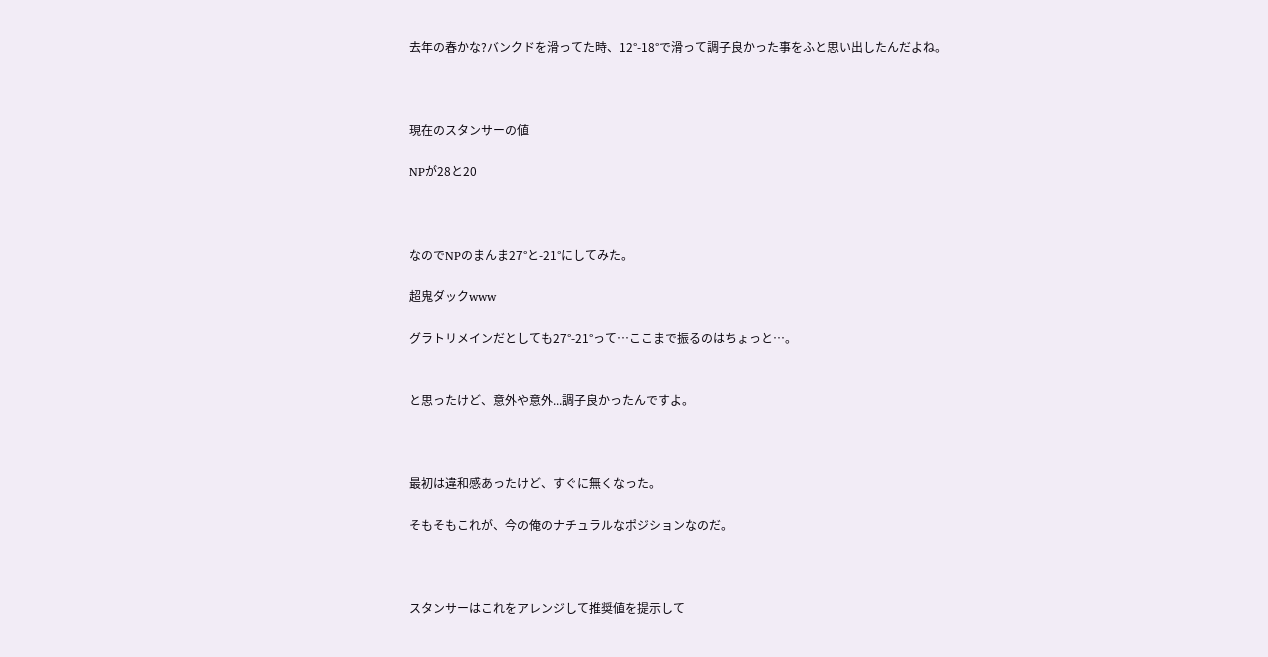去年の春かな?バンクドを滑ってた時、12°-18°で滑って調子良かった事をふと思い出したんだよね。



現在のスタンサーの値

NPが28と20



なのでNPのまんま27°と-21°にしてみた。

超鬼ダックwww

グラトリメインだとしても27°-21°って…ここまで振るのはちょっと…。


と思ったけど、意外や意外...調子良かったんですよ。



最初は違和感あったけど、すぐに無くなった。

そもそもこれが、今の俺のナチュラルなポジションなのだ。



スタンサーはこれをアレンジして推奨値を提示して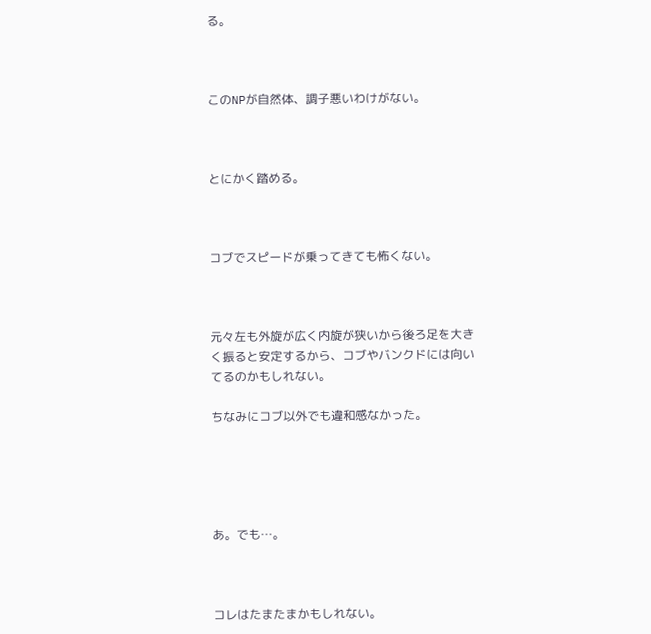る。



このNPが自然体、調子悪いわけがない。



とにかく踏める。



コブでスピードが乗ってきても怖くない。



元々左も外旋が広く内旋が狭いから後ろ足を大きく振ると安定するから、コブやバンクドには向いてるのかもしれない。

ちなみにコブ以外でも違和感なかった。





あ。でも…。



コレはたまたまかもしれない。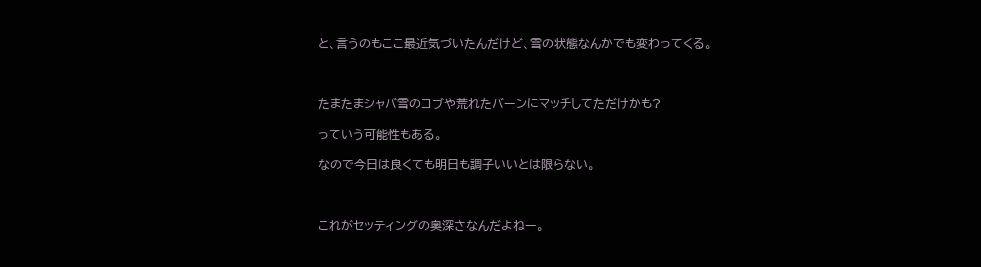と、言うのもここ最近気づいたんだけど、雪の状態なんかでも変わってくる。



たまたまシャバ雪のコブや荒れたバーンにマッチしてただけかも?

っていう可能性もある。

なので今日は良くても明日も調子いいとは限らない。



これがセッティングの奥深さなんだよねー。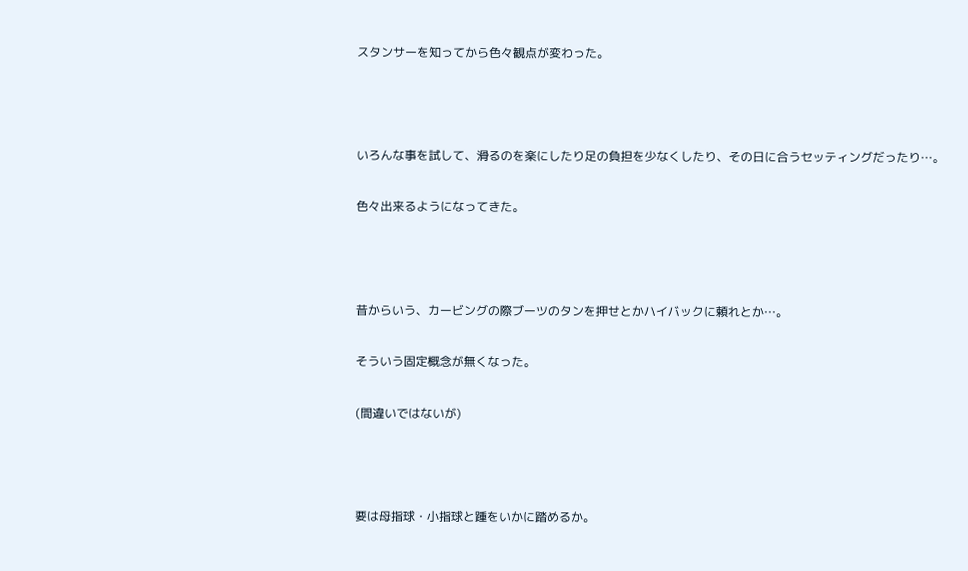スタンサーを知ってから色々観点が変わった。



いろんな事を試して、滑るのを楽にしたり足の負担を少なくしたり、その日に合うセッティングだったり…。

色々出来るようになってきた。



昔からいう、カービングの際ブーツのタンを押せとかハイバックに頼れとか…。

そういう固定概念が無くなった。

(間違いではないが)



要は母指球・小指球と踵をいかに踏めるか。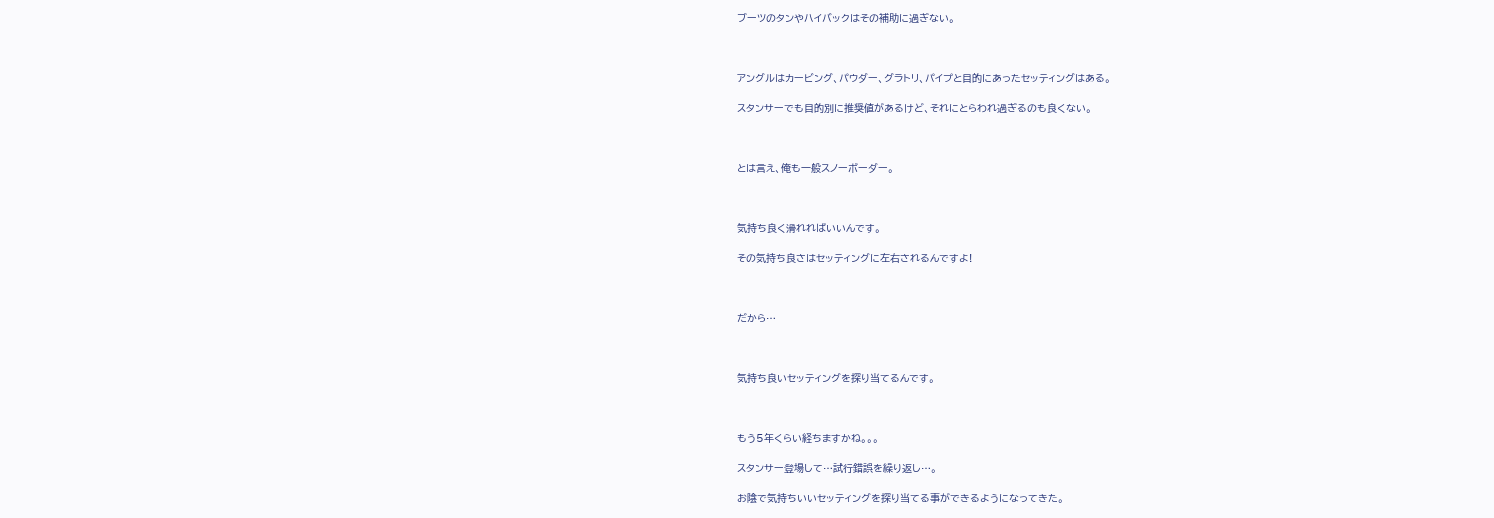ブーツのタンやハイバックはその補助に過ぎない。



アングルはカービング、パウダー、グラトリ、パイプと目的にあったセッティングはある。

スタンサーでも目的別に推奨値があるけど、それにとらわれ過ぎるのも良くない。



とは言え、俺も一般スノーボーダー。



気持ち良く滑れればいいんです。

その気持ち良さはセッティングに左右されるんですよ!



だから…



気持ち良いセッティングを探り当てるんです。



もう5年くらい経ちますかね。。。

スタンサー登場して…試行錯誤を繰り返し…。

お陰で気持ちいいセッティングを探り当てる事ができるようになってきた。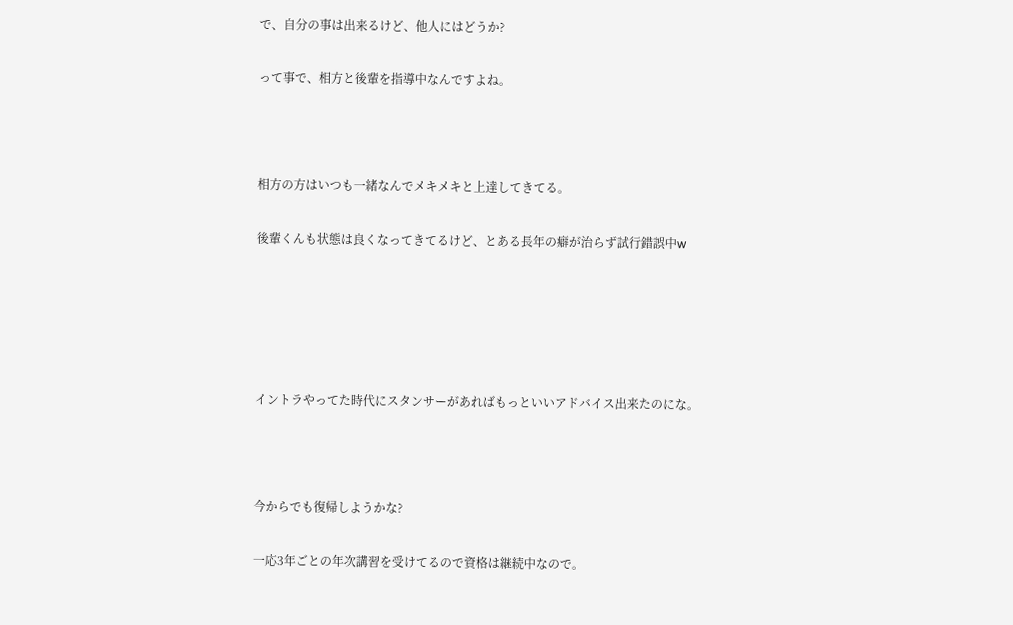で、自分の事は出来るけど、他人にはどうか?

って事で、相方と後輩を指導中なんですよね。



相方の方はいつも一緒なんでメキメキと上達してきてる。

後輩くんも状態は良くなってきてるけど、とある長年の癖が治らず試行錯誤中w





イントラやってた時代にスタンサーがあればもっといいアドバイス出来たのにな。



今からでも復帰しようかな?

一応3年ごとの年次講習を受けてるので資格は継続中なので。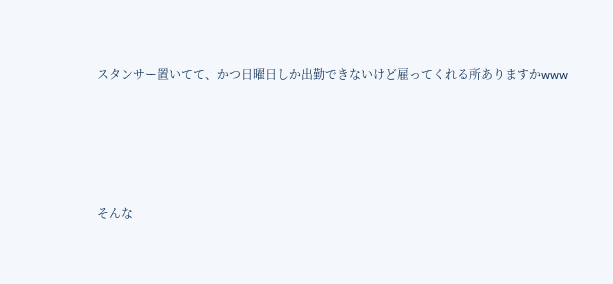スタンサー置いてて、かつ日曜日しか出勤できないけど雇ってくれる所ありますかwww





そんな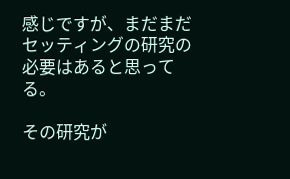感じですが、まだまだセッティングの研究の必要はあると思ってる。

その研究が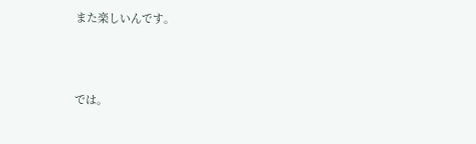また楽しいんです。



では。